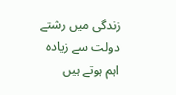زندگی میں رشتے دولت سے زیادہ اہم ہوتے ہیں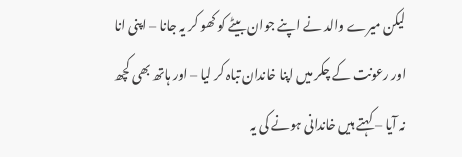لیکن میرے والد نے اپنے جوان بیٹے کو کھو کر یہ جانا – اپنی انا اور رعونت کے چکر میں اپنا خاندان تباہ کر لیا – اور ہاتھ بھی کچھ نہ آیا – کہتے ہیں خاندانی ہونے کی یہ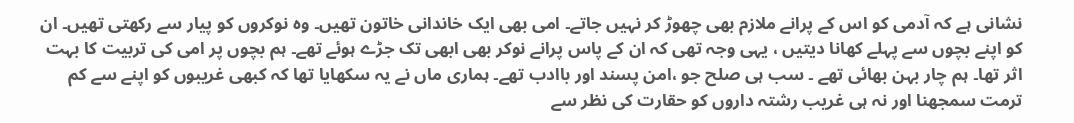نشانی ہے کہ آدمی کو اس کے پرانے ملازم بھی چھوڑ کر نہیں جاتے۔ امی بھی ایک خاندانی خاتون تھیں۔ وہ نوکروں کو پیار سے رکھتی تھیں۔ ان کو اپنے بچوں سے پہلے کھانا دیتیں ، یہی وجہ تھی کہ ان کے پاس پرانے نوکر بھی ابھی تک جڑے ہوئے تھے۔ ہم بچوں پر امی کی تربیت کا بہت اثر تھا۔ ہم چار بہن بھائی تھے ۔ سب ہی صلح جو ،امن پسند اور باادب تھے۔ ہماری ماں نے یہ سکھایا تھا کہ کبھی غریبوں کو اپنے سے کم ترمت سمجھنا اور نہ ہی غریب رشتہ داروں کو حقارت کی نظر سے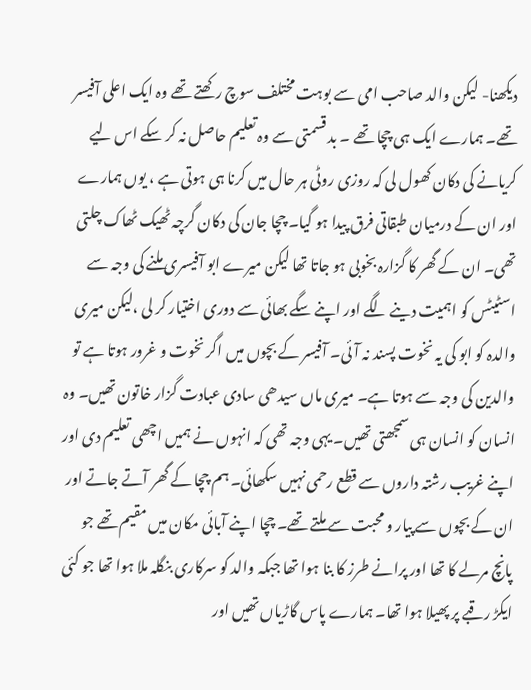دیکھنا- لیکن والد صاحب امی سے بوہت مختلف سوچ رکھتے تھے وہ ایک اعلی آفیسر تھے۔ ہمارے ایک ہی چچا تھے ۔ بد قسمتی سے وہ تعلیم حاصل نہ کر سکے اس لیے کریانے کی دکان کھول لی کہ روزی روٹی ہر حال میں کرنا ہی ہوتی ہے ، یوں ہمارے اور ان کے درمیان طبقاتی فرق پیدا ہو گیا۔ چچا جان کی دکان گرچہ ٹھیک ٹھاک چلتی تھی۔ ان کے گھر کا گزارہ بخوبی ہو جاتا تھا لیکن میرے ابو آفیسری ملنے کی وجہ سے اسٹیٹس کو اہمیت دینے لگے اور اپنے سگے بھائی سے دوری اختیار کر لی ،لیکن میری والدہ کو ابو کی یہ نخوت پسند نہ آئی۔ آفیسر کے بچوں میں اگر نخوت و غرور ہوتا ہے تو والدین کی وجہ سے ہوتا ہے۔ میری ماں سیدھی سادی عبادت گزار خاتون تھیں۔ وہ انسان کو انسان ہی سمجھتی تھیں۔ یہی وجہ تھی کہ انہوں نے ہمیں اچھی تعلیم دی اور اپنے غریب رشتہ داروں سے قطع رحمی نہیں سکھائی۔ ہم چچا کے گھر آتے جاتے اور ان کے بچوں سے پیار و محبت سے ملتے تھے۔ چچا اپنے آبائی مکان میں مقیم تھے جو پانچ مرلے کا تھا اور پرانے طرز کا بنا ہوا تھا جبکہ والد کو سرکاری بنگلہ ملا ہوا تھا جو کئی ایکڑ رقبے پر پھیلا ہوا تھا۔ ہمارے پاس گاڑیاں تھیں اور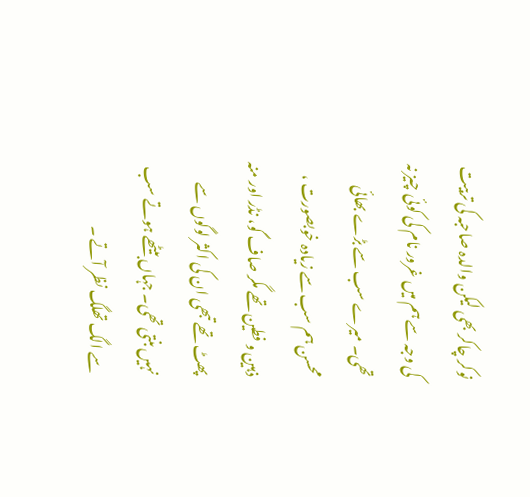نوکر چاکر بھی لیکن والدہ صاحبہ کی تربیت کی وجہ سے ہم میں غرور نام کی کوئی چیز نہ تھی۔ میرے سب سے بڑے بھائی محسن ہم سب سے زیادہ خوبصورت ، ذہین و فطین تھے مگر صاف گو، نڈر اور منہ پھٹ تھے تبھی ان کی اکثر لوگوں سے نہیں بنتی تھی۔ جہاں بیٹھے ہوتے سب سے الگ تھلگ نظر آتے ۔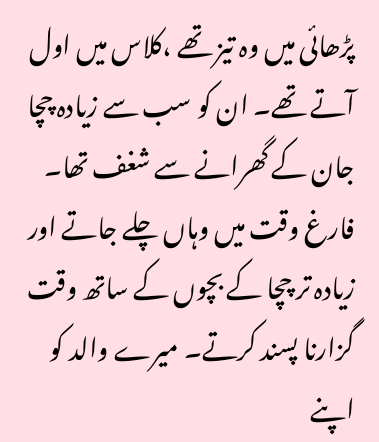پڑھائی میں وہ تیز تھے ،کلاس میں اول آتے تھے۔ ان کو سب سے زیادہ چچا جان کے گھرانے سے شغف تھا۔ فارغ وقت میں وہاں چلے جاتے اور زیادہ تر چچا کے بچوں کے ساتھ وقت گزارنا پسند کرتے۔ میرے والد کو اپنے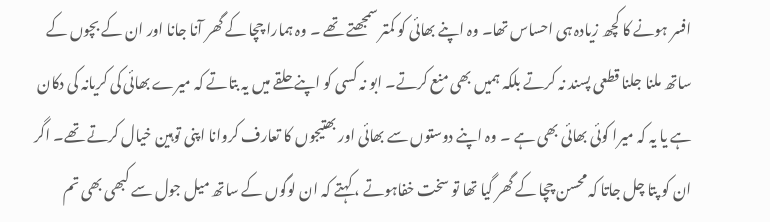افسر ہونے کا کچھ زیادہ ہی احساس تھا۔ وہ اپنے بھائی کو کمتر سمجھتے تھے ۔ وہ ہمارا چچا کے گھر آنا جانا اور ان کے بچوں کے ساتھ ملنا جلنا قطعی پسند نہ کرتے بلکہ ہمیں بھی منع کرتے۔ ابو نہ کسی کو اپنے حلقے میں یہ بتاتے کہ میرے بھائی کی کریانہ کی دکان ہے یا یہ کہ میرا کوئی بھائی بھی ہے ۔ وہ اپنے دوستوں سے بھائی اور بھتیجوں کا تعارف کروانا اپنی توہین خیال کرتے تھے۔ اگر ان کو پتا چل جاتا کہ محسن چچا کے گھر گیا تھا تو سخت خفاہوتے ، کہتے کہ ان لوگوں کے ساتھ میل جول سے کبھی بھی تم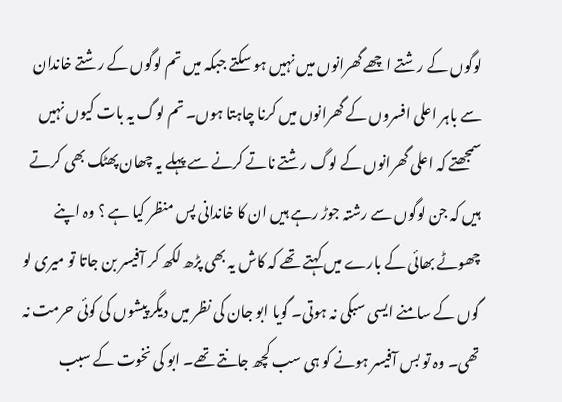لوگوں کے رشتے اچھے گھرانوں میں نہیں ہو سکتے جبکہ میں تم لوگوں کے رشتے خاندان سے باہر اعلی افسروں کے گھرانوں میں کرنا چاہتا ہوں۔ تم لوگ یہ بات کیوں نہیں سمجھتے کہ اعلی گھرانوں کے لوگ رشتے ناتے کرنے سے پہلے یہ چھان پھٹک بھی کرتے ہیں کہ جن لوگوں سے رشتہ جوڑ رہے ہیں ان کا خاندانی پس منظر کیا ہے ؟ وہ اپنے چھوٹے بھائی کے بارے میں کہتے تھے کہ کاش یہ بھی پڑھ لکھ کر آفیسر بن جاتا تو میری لو گوں کے سامنے ایسی سبکی نہ ہوتی۔ گویا ابو جان کی نظر میں دیگر پیشوں کی کوئی حرمت نہ تھی۔ وہ تو بس آفیسر ہونے کو ہی سب کچھ جانتے تھے۔ ابو کی نخوت کے سبب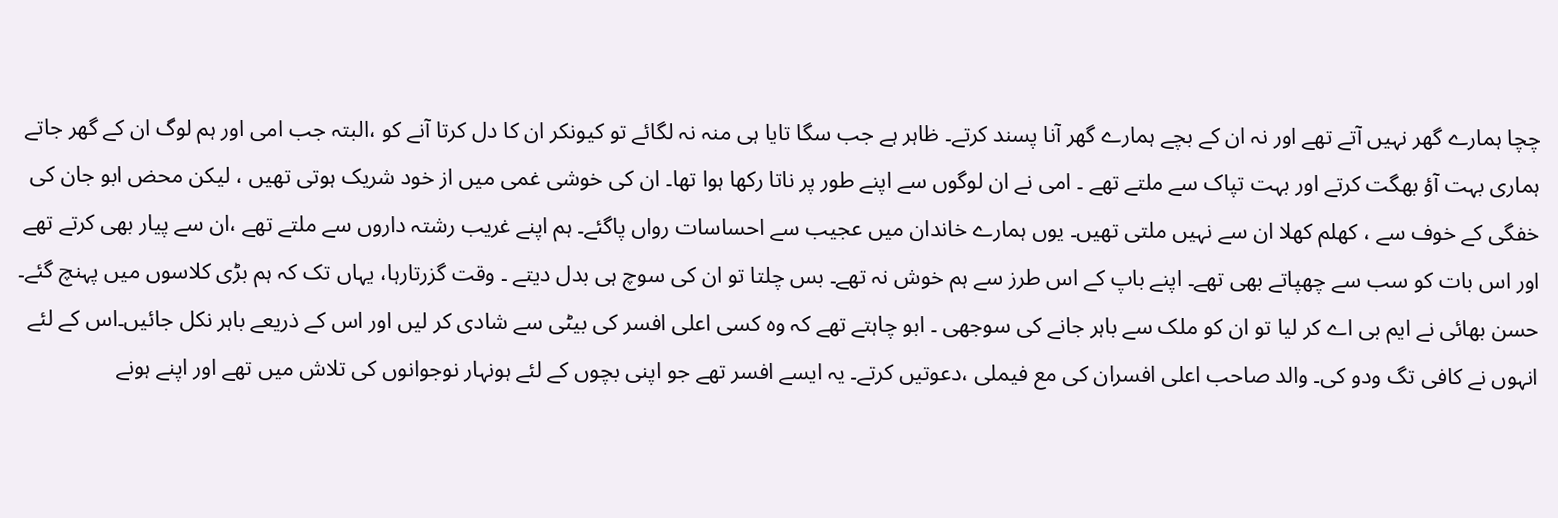چچا ہمارے گھر نہیں آتے تھے اور نہ ان کے بچے ہمارے گھر آنا پسند کرتے۔ ظاہر ہے جب سگا تایا ہی منہ نہ لگائے تو کیونکر ان کا دل کرتا آنے کو ،البتہ جب امی اور ہم لوگ ان کے گھر جاتے ہماری بہت آؤ بھگت کرتے اور بہت تپاک سے ملتے تھے ۔ امی نے ان لوگوں سے اپنے طور پر ناتا رکھا ہوا تھا۔ ان کی خوشی غمی میں از خود شریک ہوتی تھیں ، لیکن محض ابو جان کی خفگی کے خوف سے ، کھلم کھلا ان سے نہیں ملتی تھیں۔ یوں ہمارے خاندان میں عجیب سے احساسات رواں پاگئے۔ ہم اپنے غریب رشتہ داروں سے ملتے تھے ،ان سے پیار بھی کرتے تھے اور اس بات کو سب سے چھپاتے بھی تھے۔ اپنے باپ کے اس طرز سے ہم خوش نہ تھے۔ بس چلتا تو ان کی سوچ ہی بدل دیتے ۔ وقت گزرتارہا، یہاں تک کہ ہم بڑی کلاسوں میں پہنچ گئے۔ حسن بھائی نے ایم بی اے کر لیا تو ان کو ملک سے باہر جانے کی سوجھی ۔ ابو چاہتے تھے کہ وہ کسی اعلی افسر کی بیٹی سے شادی کر لیں اور اس کے ذریعے باہر نکل جائیں۔اس کے لئے انہوں نے کافی تگ ودو کی۔ والد صاحب اعلی افسران کی مع فیملی ،دعوتیں کرتے۔ یہ ایسے افسر تھے جو اپنی بچوں کے لئے ہونہار نوجوانوں کی تلاش میں تھے اور اپنے ہونے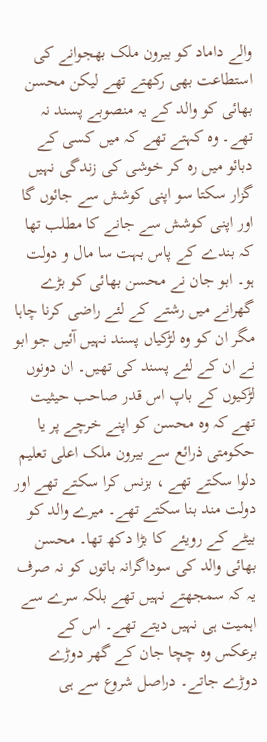والے داماد کو بیرون ملک بھجوانے کی استطاعت بھی رکھتے تھے لیکن محسن بھائی کو والد کے یہ منصوبے پسند نہ تھے۔ وہ کہتے تھے کہ میں کسی کے دبائو میں رہ کر خوشی کی زندگی نہیں گزار سکتا سو اپنی کوشش سے جائوں گا اور اپنی کوشش سے جانے کا مطلب تھا کہ بندے کے پاس بہت سا مال و دولت ہو۔ ابو جان نے محسن بھائی کو بڑے گھرانے میں رشتے کے لئے راضی کرنا چاہا مگر ان کو وہ لڑکیاں پسند نہیں آئیں جو ابو نے ان کے لئے پسند کی تھیں۔ ان دونوں لڑکیوں کے باپ اس قدر صاحب حیثیت تھے کہ وہ محسن کو اپنے خرچے پر یا حکومتی ذرائع سے بیرون ملک اعلی تعلیم دلوا سکتے تھے ، بزنس کرا سکتے تھے اور دولت مند بنا سکتے تھے۔ میرے والد کو بیٹے کے رویئے کا بڑا دکھ تھا۔ محسن بھائی والد کی سوداگرانہ باتوں کو نہ صرف یہ کہ سمجھتے نہیں تھے بلکہ سرے سے اہمیت ہی نہیں دیتے تھے۔ اس کے برعکس وہ چچا جان کے گھر دوڑے دوڑے جاتے۔ دراصل شروع سے ہی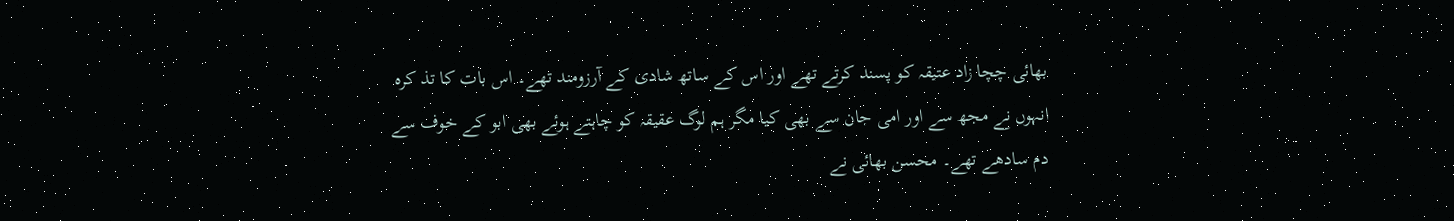بھائی چچا زاد عتیقہ کو پسند کرتے تھے اور اس کے ساتھ شادی کے آرزومند تھے۔ اس بات کا تذ کرہ انہوں نے مجھ سے اور امی جان سے بھی کیا مگر ہم لوگ عقیقہ کو چاہتے ہوئے بھی ابو کے خوف سے دم سادھے تھے۔ محسن بھائی نے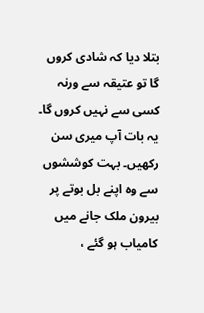بتلا دیا کہ شادی کروں گا تو عتیقہ سے ورنہ کسی سے نہیں کروں گا۔ یہ بات آپ میری سن رکھیں۔ بہت کوششوں سے وہ اپنے بل بوتے پر بیرون ملک جانے میں کامیاب ہو گئے ،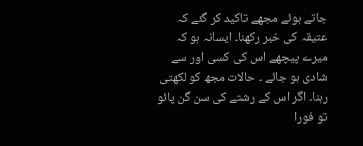جاتے ہوئے مجھے تاکید کر گئے کہ عتیقہ کی خبر رکھنا۔ ایسانہ ہو کہ میرے پیچھے اس کی کسی اور سے شادی ہو جائے ۔ حالات مجھ کو لکھتی رہنا۔ اگر اس کے رشتے کی سن گن پائو تو فورا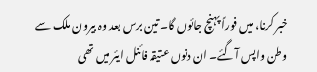خبر کرنا، میں فوراً پہنچ جائوں گا۔ تین برس بعد وہ بیرون ملک سے وطن واپس آگئے۔ ان دنوں عتیقہ فائنل ایئر میں تھی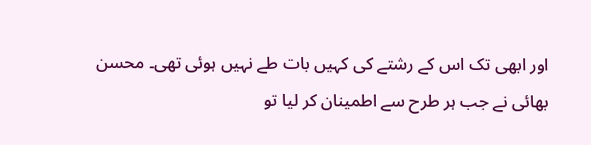اور ابھی تک اس کے رشتے کی کہیں بات طے نہیں ہوئی تھی۔ محسن بھائی نے جب ہر طرح سے اطمینان کر لیا تو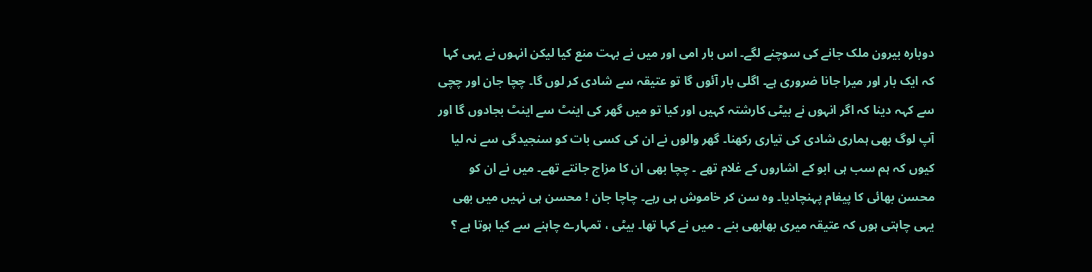دوبارہ بیرون ملک جانے کی سوچنے لگے۔ اس بار امی اور میں نے بہت منع کیا لیکن انہوں نے یہی کہا کہ ایک بار اور میرا جانا ضروری ہے۔ اگلی بار آئوں گا تو عتیقہ سے شادی کر لوں گا۔ چچا جان اور چچی سے کہہ دینا کہ اگر انہوں نے بیٹی کارشتہ کہیں اور کیا تو میں گھر کی اینٹ سے اینٹ بجادوں گا اور آپ لوگ بھی ہماری شادی کی تیاری رکھنا۔ گھر والوں نے ان کی کسی بات کو سنجیدگی سے نہ لیا کیوں کہ ہم سب ہی ابو کے اشاروں کے غلام تھے ۔ چچا بھی ان کا مزاج جانتے تھے۔ میں نے ان کو محسن بھائی کا پیغام پہنچادیا۔ وہ سن کر خاموش ہی رہے۔ چاچا جان ! محسن ہی نہیں میں بھی یہی چاہتی ہوں کہ عتیقہ میری بھابھی بنے ۔ میں نے کہا تھا۔ بیٹی ، تمہارے چاہنے سے کیا ہوتا ہے ؟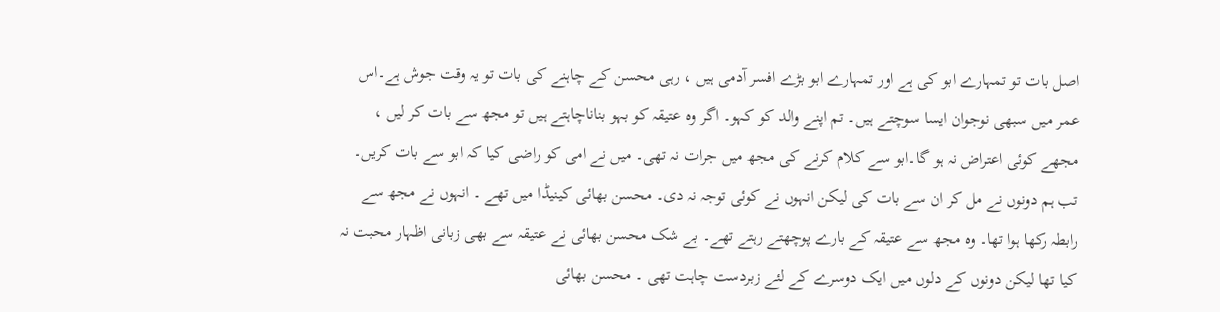اصل بات تو تمہارے ابو کی ہے اور تمہارے ابو بڑے افسر آدمی ہیں ، رہی محسن کے چاہنے کی بات تو یہ وقت جوش ہے۔اس عمر میں سبھی نوجوان ایسا سوچتے ہیں۔ تم اپنے والد کو کہو۔ اگر وہ عتیقہ کو بہو بناناچاہتے ہیں تو مجھ سے بات کر لیں ، مجھے کوئی اعتراض نہ ہو گا۔ابو سے کلام کرنے کی مجھ میں جرات نہ تھی۔ میں نے امی کو راضی کیا کہ ابو سے بات کریں۔ تب ہم دونوں نے مل کر ان سے بات کی لیکن انہوں نے کوئی توجہ نہ دی۔ محسن بھائی کینیڈا میں تھے ۔ انہوں نے مجھ سے رابطہ رکھا ہوا تھا۔ وہ مجھ سے عتیقہ کے بارے پوچھتے رہتے تھے۔ بے شک محسن بھائی نے عتیقہ سے بھی زبانی اظہار محبت نہ کیا تھا لیکن دونوں کے دلوں میں ایک دوسرے کے لئے زبردست چاہت تھی ۔ محسن بھائی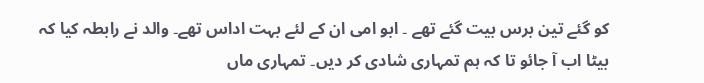کو گئے تین برس بیت گئے تھے ۔ ابو امی ان کے لئے بہت اداس تھے۔ والد نے رابطہ کیا کہ بیٹا اب آ جائو تا کہ ہم تمہاری شادی کر دیں۔ تمہاری ماں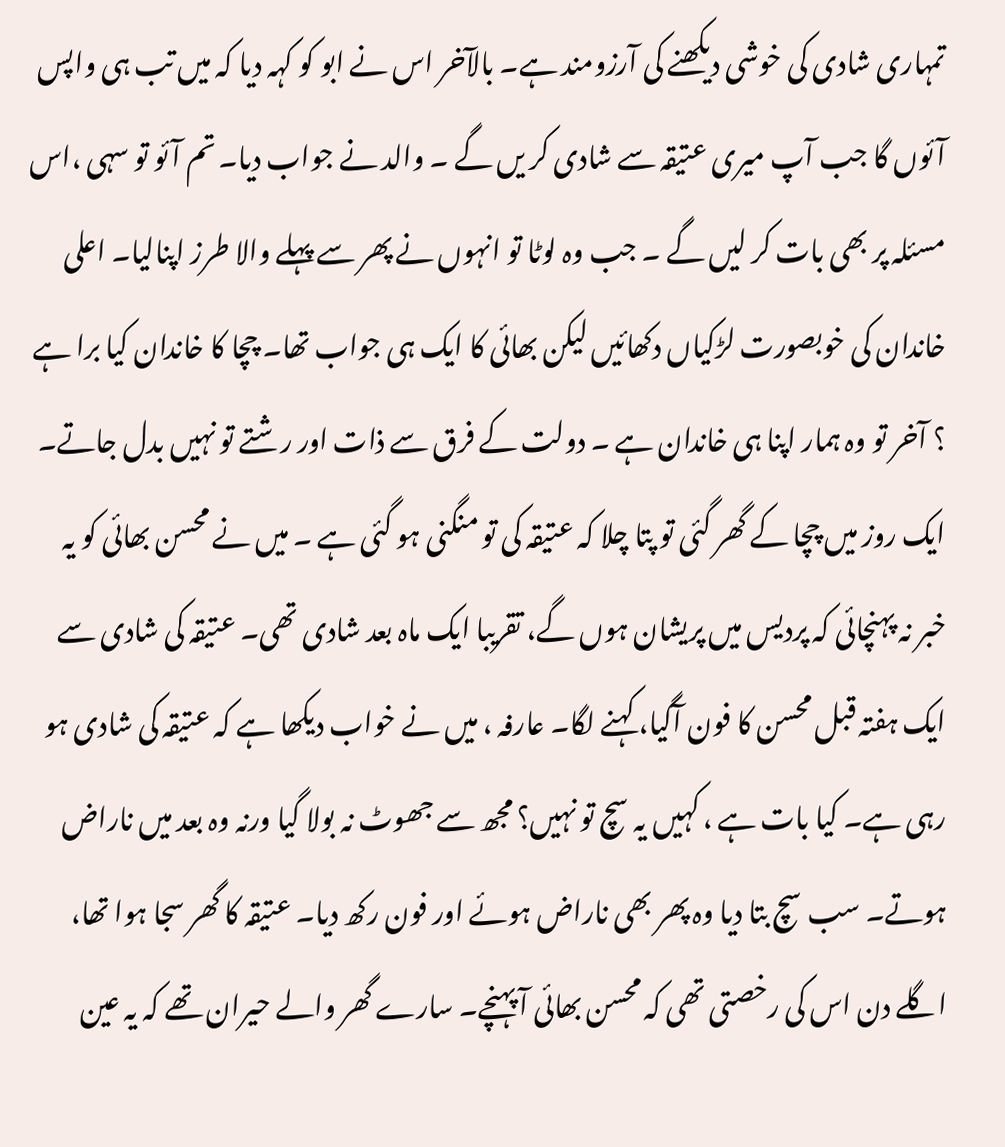تمہاری شادی کی خوشی دیکھنے کی آرزومند ہے۔ بالآخر اس نے ابو کو کہہ دیا کہ میں تب ہی واپس آئوں گا جب آپ میری عتیقہ سے شادی کر یں گے ۔ والد نے جواب دیا۔ تم آئو تو سہی ،اس مسئلہ پر بھی بات کر لیں گے ۔ جب وہ لوٹا تو انہوں نے پھر سے پہلے والا طرز اپنالیا۔ اعلی خاندان کی خوبصورت لڑکیاں دکھائیں لیکن بھائی کا ایک ہی جواب تھا۔ چچا کا خاندان کیا برا ہے ؟ آخر تو وہ ہمار اپنا ہی خاندان ہے ۔ دولت کے فرق سے ذات اور رشتے تو نہیں بدل جاتے۔ ایک روز میں چچا کے گھر گئی تو پتا چلا کہ عتیقہ کی تو منگنی ہو گئی ہے ۔ میں نے محسن بھائی کو یہ خبر نہ پہنچائی کہ پردیس میں پریشان ہوں گے، تقریبا ایک ماہ بعد شادی تھی۔ عتیقہ کی شادی سے ایک ہفتہ قبل محسن کا فون آگیا، کہنے لگا۔ عارفہ ، میں نے خواب دیکھا ہے کہ عتیقہ کی شادی ہو رہی ہے۔ کیا بات ہے ، کہیں یہ سچ تو نہیں؟ مجھ سے جھوٹ نہ بولا گیا ورنہ وہ بعد میں ناراض ہوتے۔ سب سچ بتا دیا وہ پھر بھی ناراض ہوئے اور فون رکھ دیا۔ عتیقہ کا گھر سجا ہوا تھا، اگلے دن اس کی رخصتی تھی کہ محسن بھائی آ پہنچے۔ سارے گھر والے حیران تھے کہ یہ عین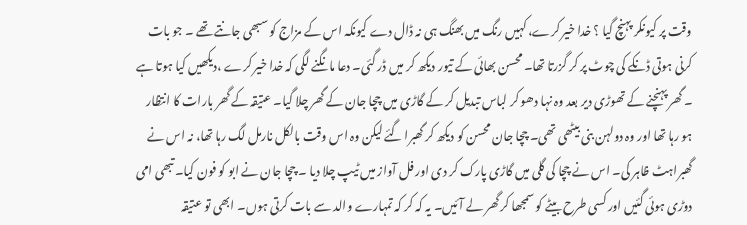وقت پر کیونکر پہنچ گیا ؟ خدا خیر کرے، کہیں رنگ میں بھنگ ہی نہ ڈال دے کیونکہ اس کے مزاج کو سبھی جانتے تھے ۔ جو بات کرنی ہوتی ڈنکے کی چوٹ پر کر گزرتا تھا۔ محسن بھائی کے تیور دیکھ کر میں ڈر گئی۔ دعا مانگنے لگی کہ خدا خیر کرے ،دیکھیں کیا ہوتا ہے ۔ گھر پہنچنے کے تھوڑی دیر بعد وہ نہا دھو کر لباس تبدیل کر کے گاڑی میں چچا جان کے گھر چلا گیا۔ عتیقہ کے گھر بارات کا انتظار ہو رہا تھا اور وہ دولہن بنی بیٹھی تھی۔ چچا جان محسن کو دیکھ کر گھبرا گئے لیکن وہ اس وقت بالکل نارمل لگ رہا تھا، نہ اس نے گھبراہٹ ظاہر کی۔ اس نے چچا کی گلی میں گاڑی پارک کر دی اور فل آواز میں ٹیپ چلا دیا ۔ چچا جان نے ابو کو فون کیا۔ تبھی امی دوڑی ہوئی گئیں اور کسی طرح بیٹے کو سمجھا کر گھر لے آئیں۔ یہ کہ کر کہ تمہارے والد سے بات کرتی ہوں۔ ابھی تو عتیقہ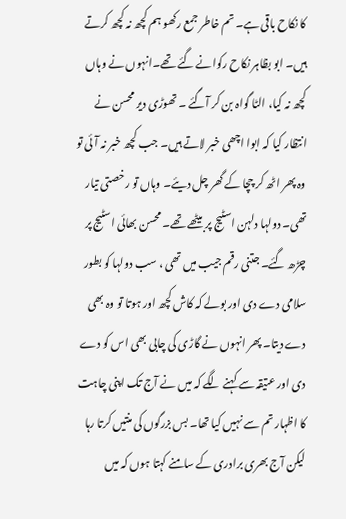کا نکاح باقی ہے۔ تم خاطر جمع رکھو ہم کچھ نہ کچھ کرتے ہیں۔ ابو بظاہر نکاح رکوانے گئے تھے۔انہوں نے وہاں کچھ نہ کیا، الٹا گواہ بن کر آگئے ۔ تھوڑی دیر محسن نے انتظار کیا کہ ابوا اچھی خبر لاتے ہیں۔ جب کچھ خبر نہ آئی تو وہ پھر اٹھ کر چچا کے گھر چل دیئے۔ وہاں تو رخصتی تیار تھی۔ دولہا دلہن اسٹیج پر بیٹھے تھے۔ محسن بھائی اسٹیج پر چڑھ گئے۔ جتنی رقم جیب میں تھی ، سب دولہا کو بطور سلامی دے دی اور بولے کہ کاش کچھ اور ہوتا تو وہ بھی دے دیتا۔ پھر انہوں نے گاڑی کی چابی بھی اس کو دے دی اور عتیقہ سے کہنے لگے کہ میں نے آج تک اپنی چاہت کا اظہار تم سے نہیں کیا تھا۔ بس بزرگوں کی منتیں کرتا رہا لیکن آج بھری برادری کے سامنے کہتا ہوں کہ میں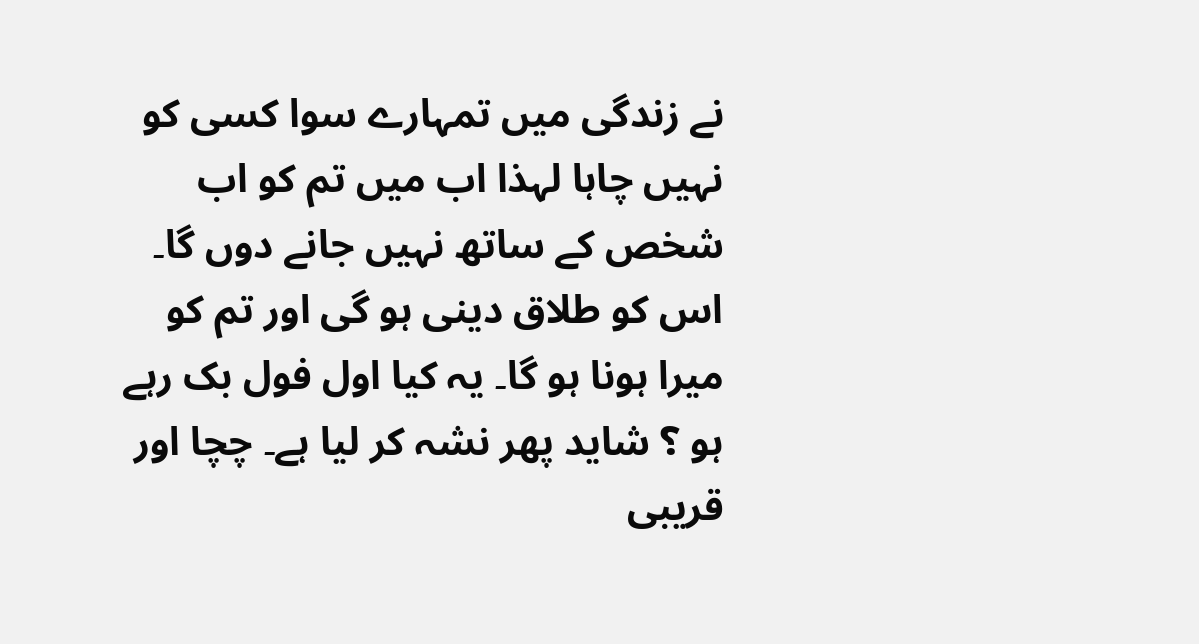نے زندگی میں تمہارے سوا کسی کو نہیں چاہا لہذا اب میں تم کو اب شخص کے ساتھ نہیں جانے دوں گا۔ اس کو طلاق دینی ہو گی اور تم کو میرا ہونا ہو گا۔ یہ کیا اول فول بک رہے ہو ؟ شاید پھر نشہ کر لیا ہے۔ چچا اور قریبی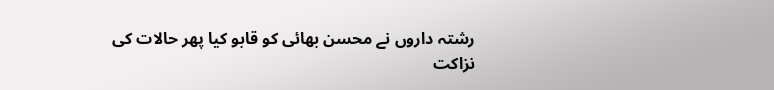رشتہ داروں نے محسن بھائی کو قابو کیا پھر حالات کی نزاکت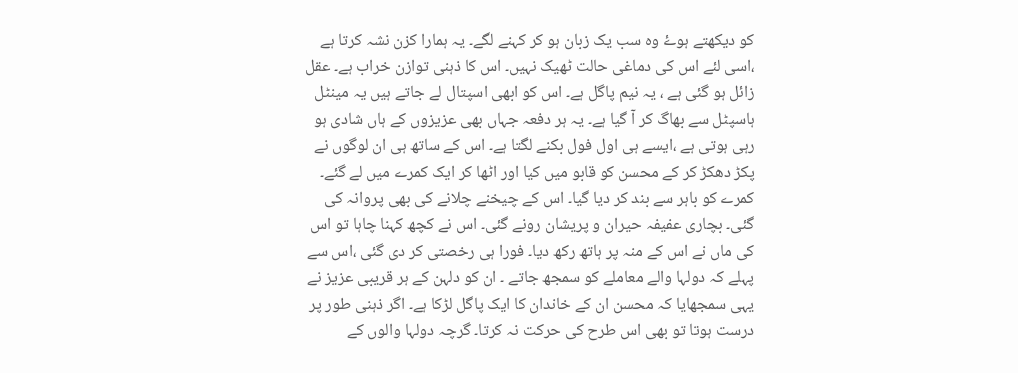کو دیکھتے ہوۓ وہ سب یک زبان ہو کر کہنے لگے۔ یہ ہمارا کزن نشہ کرتا ہے ،اسی لئے اس کی دماغی حالت ٹھیک نہیں۔ اس کا ذہنی توازن خراب ہے۔ عقل زائل ہو گئی ہے ، یہ نیم پاگل ہے۔ اس کو ابھی اسپتال لے جاتے ہیں یہ مینٹل ہاسپٹل سے بھاگ کر آ گیا ہے۔ یہ ہر دفعہ جہاں بھی عزیزوں کے ہاں شادی ہو رہی ہوتی ہے ،ایسے ہی اول فول بکنے لگتا ہے۔ اس کے ساتھ ہی ان لوگوں نے پکڑ دھکڑ کر کے محسن کو قابو میں کیا اور اٹھا کر ایک کمرے میں لے گئے۔ کمرے کو باہر سے بند کر دیا گیا۔ اس کے چیخنے چلانے کی بھی پروانہ کی گئی۔ بچاری عفیفہ حیران و پریشان رونے گئی۔ اس نے کچھ کہنا چاہا تو اس کی ماں نے اس کے منہ پر ہاتھ رکھ دیا۔ فورا ہی رخصتی کر دی گئی ،اس سے پہلے کہ دولہا والے معاملے کو سمجھ جاتے ۔ ان کو دلہن کے ہر قریبی عزیز نے یہی سمجھایا کہ محسن ان کے خاندان کا ایک پاگل لڑکا ہے۔ اگر ذہنی طور پر درست ہوتا تو بھی اس طرح کی حرکت نہ کرتا۔ گرچہ دولہا والوں کے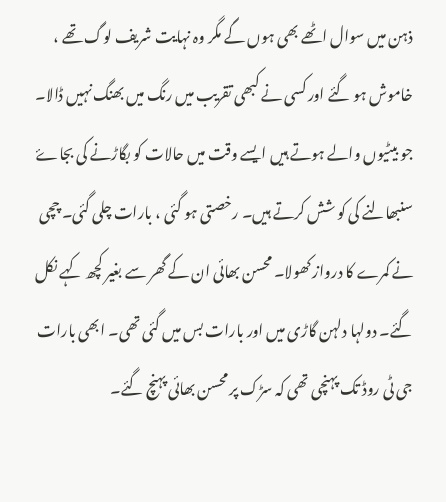ذہن میں سوال اٹھے بھی ہوں گے مگر وہ نہایت شریف لوگ تھے ، خاموش ہو گئے اور کسی نے کبھی تقریب میں رنگ میں بھنگ نہیں ڈالا۔ جو بیٹیوں والے ہوتے ہیں ایسے وقت میں حالات کو بگاڑنے کی بجاۓ سنبھالنے کی کو شش کرتے ہیں۔ رخصتی ہو گئی ، بارات چلی گئی۔ چچی نے کمرے کا درواز کھولا۔ محسن بھائی ان کے گھر سے بغیر کچھ کہے نکل گئے۔ دولہا دلہن گاڑی میں اور بارات بس میں گئی تھی۔ ابھی بارات جی ٹی روڈ تک پہنچی تھی کہ سڑک پر محسن بھائی پہنچ گئے۔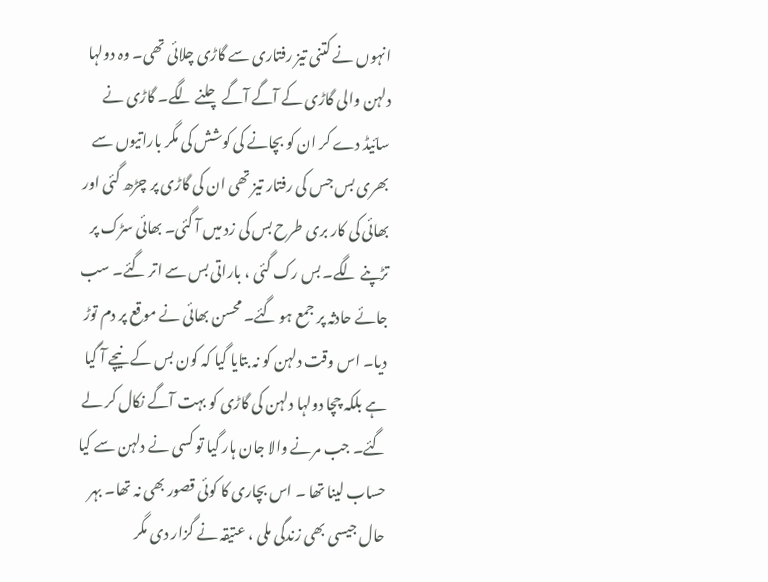انہوں نے کتنی تیز رفتاری سے گاڑی چلائی تھی۔ وہ دولہا دلہن والی گاڑی کے آگے آگے چلنے لگے۔ گاڑی نے سائیڈ دے کر ان کو بچانے کی کوشش کی مگر باراتیوں سے بھری بس جس کی رفتار تیز تھی ان کی گاڑی پر چڑھ گئی اور بھائی کی کار بری طرح بس کی زد میں آ گئی۔ بھائی سڑک پر تڑپنے لگے۔ بس رک گئی ، باراتی بس سے اتر گئے۔ سب جائے حادثہ پر جمع ہو گئے۔ محسن بھائی نے موقع پر دم توڑ دیا۔ اس وقت دلہن کو نہ بتایا گیا کہ کون بس کے نیچے آ گیا ہے بلکہ چچا دولہا دلہن کی گاڑی کو بہت آگے نکال کر لے گئے۔ جب مرنے والا جان ہار گیا تو کسی نے دلہن سے کیا حساب لینا تھا ۔ اس بچاری کا کوئی قصور بھی نہ تھا۔ بہر حال جیسی بھی زندگی ملی ، عتیقہ نے گزار دی مگر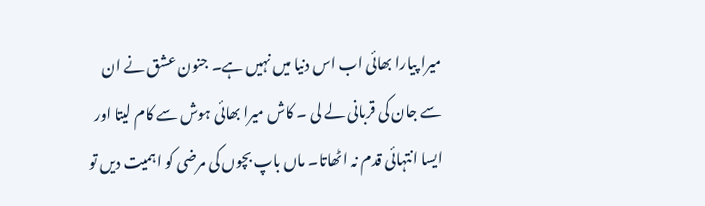میرا پیارا بھائی اب اس دنیا میں نہیں ہے۔ جنون عشق نے ان سے جان کی قربانی لے لی ۔ کاش میرا بھائی ہوش سے کام لیتا اور ایسا انتہائی قدم نہ اٹھاتا۔ ماں باپ بچوں کی مرضی کو اہمیت دیں تو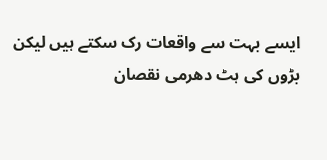ایسے بہت سے واقعات رک سکتے ہیں لیکن بڑوں کی ہٹ دھرمی نقصان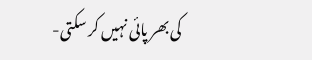کی بھر پائی نہیں کر سکتی-